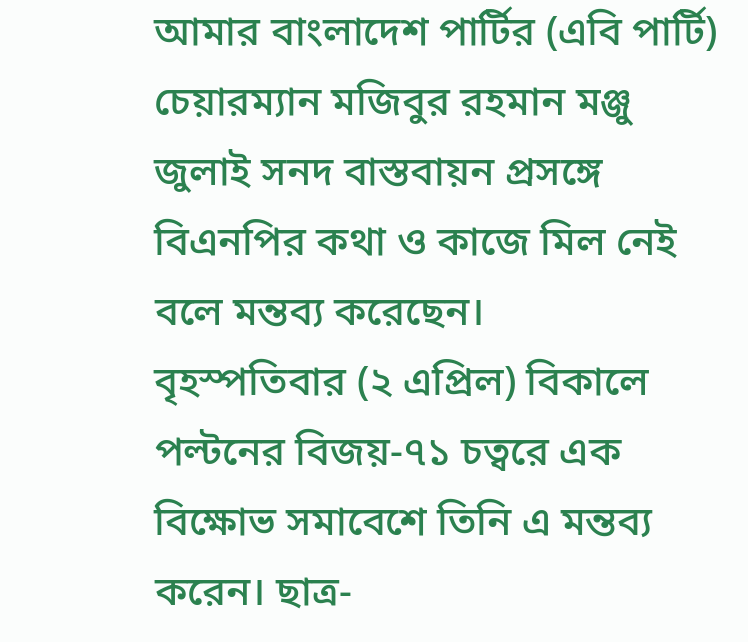আমার বাংলাদেশ পার্টির (এবি পার্টি) চেয়ারম্যান মজিবুর রহমান মঞ্জু জুলাই সনদ বাস্তবায়ন প্রসঙ্গে বিএনপির কথা ও কাজে মিল নেই বলে মন্তব্য করেছেন।
বৃহস্পতিবার (২ এপ্রিল) বিকালে পল্টনের বিজয়-৭১ চত্বরে এক বিক্ষোভ সমাবেশে তিনি এ মন্তব্য করেন। ছাত্র-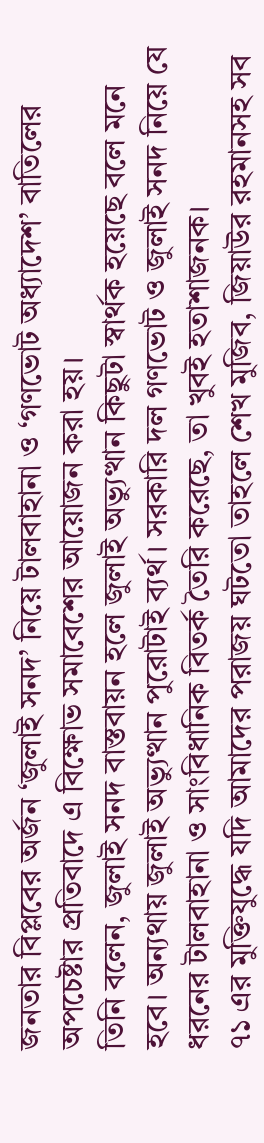জনতার বিপ্লবের অর্জন ‘জুলাই সনদ’ নিয়ে টালবাহানা ও ‘গণভোট অধ্যাদেশ’ বাতিলের অপচেষ্টার প্রতিবাদে এ বিক্ষোভ সমাবেশের আয়োজন করা হয়।
তিনি বলেন, জুলাই সনদ বাস্তবায়ন হলে জুলাই অভ্যুত্থান কিছুটা স্বার্থক হয়েছে বলে মনে হবে। অন্যথায় জুলাই অভ্যুত্থান পুরোটাই ব্যর্থ। সরকারি দল গণভোট ও জুলাই সনদ নিয়ে যে ধরনের টালবাহানা ও সাংবিধানিক বিতর্ক তৈরি করেছে, তা খুবই হতাশাজনক।
৭১ এর মুক্তিযুদ্ধে যদি আমাদের পরাজয় ঘটতো তাহলে শেখ মুজিব, জিয়াউর রহমানসহ সব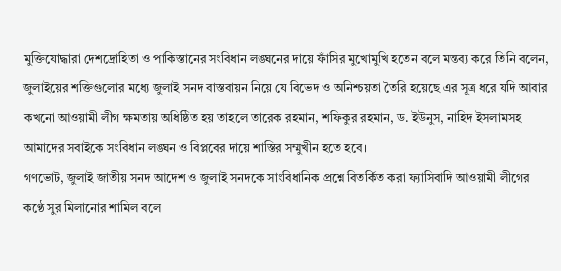মুক্তিযোদ্ধারা দেশদ্রোহিতা ও পাকিস্তানের সংবিধান লঙ্ঘনের দায়ে ফাঁসির মুখোমুখি হতেন বলে মন্তব্য করে তিনি বলেন, জুলাইয়ের শক্তিগুলোর মধ্যে জুলাই সনদ বাস্তবায়ন নিয়ে যে বিভেদ ও অনিশ্চয়তা তৈরি হয়েছে এর সূত্র ধরে যদি আবার কখনো আওয়ামী লীগ ক্ষমতায় অধিষ্ঠিত হয় তাহলে তারেক রহমান, শফিকুর রহমান, ড. ইউনুস, নাহিদ ইসলামসহ আমাদের সবাইকে সংবিধান লঙ্ঘন ও বিপ্লবের দায়ে শাস্তির সম্মুখীন হতে হবে।
গণভোট, জুলাই জাতীয় সনদ আদেশ ও জুলাই সনদকে সাংবিধানিক প্রশ্নে বিতর্কিত করা ফ্যাসিবাদি আওয়ামী লীগের কণ্ঠে সুর মিলানোর শামিল বলে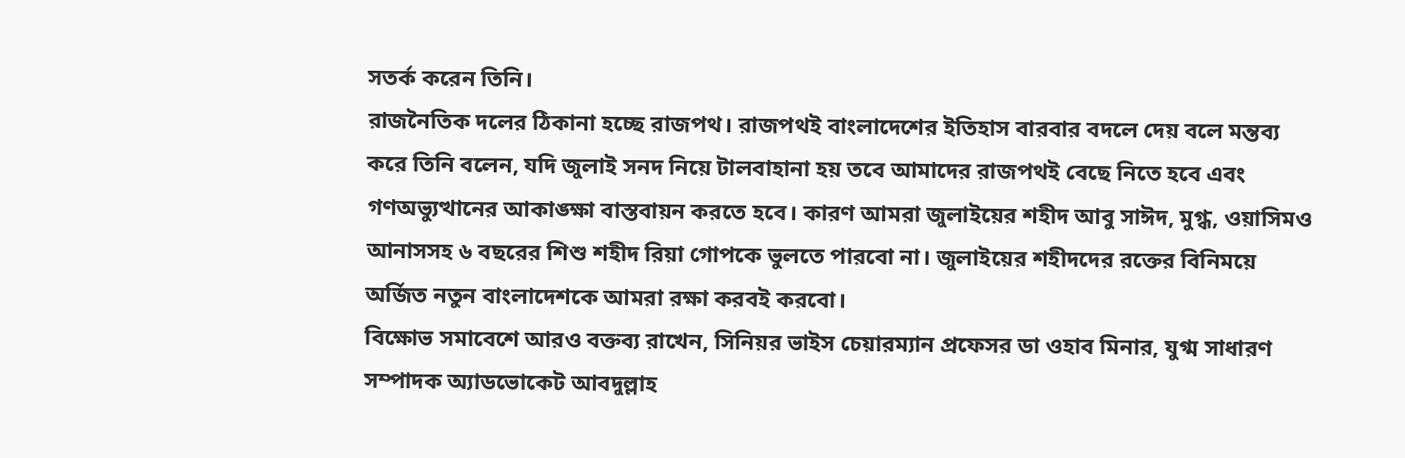সতর্ক করেন তিনি।
রাজনৈতিক দলের ঠিকানা হচ্ছে রাজপথ। রাজপথই বাংলাদেশের ইতিহাস বারবার বদলে দেয় বলে মন্তব্য করে তিনি বলেন, যদি জুলাই সনদ নিয়ে টালবাহানা হয় তবে আমাদের রাজপথই বেছে নিতে হবে এবং গণঅভ্যুত্থানের আকাঙ্ক্ষা বাস্তবায়ন করতে হবে। কারণ আমরা জুলাইয়ের শহীদ আবু সাঈদ, মুগ্ধ, ওয়াসিমও আনাসসহ ৬ বছরের শিশু শহীদ রিয়া গোপকে ভুলতে পারবো না। জুলাইয়ের শহীদদের রক্তের বিনিময়ে অর্জিত নতুন বাংলাদেশকে আমরা রক্ষা করবই করবো।
বিক্ষোভ সমাবেশে আরও বক্তব্য রাখেন, সিনিয়র ভাইস চেয়ারম্যান প্রফেসর ডা ওহাব মিনার, যুগ্ম সাধারণ সম্পাদক অ্যাডভোকেট আবদুল্লাহ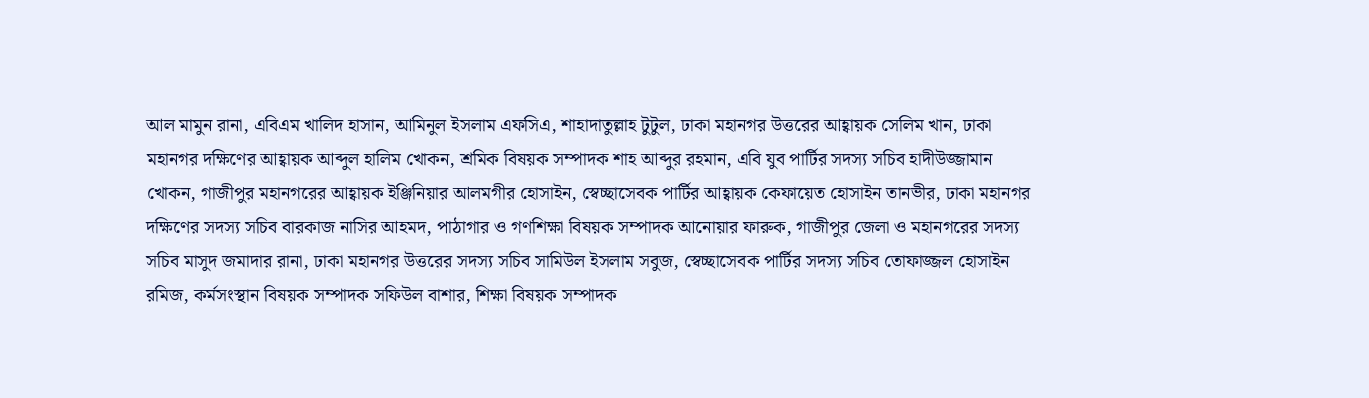আল মামুন রানা, এবিএম খালিদ হাসান, আমিনুল ইসলাম এফসিএ, শাহাদাতুল্লাহ টুটুল, ঢাকা মহানগর উত্তরের আহ্বায়ক সেলিম খান, ঢাকা মহানগর দক্ষিণের আহ্বায়ক আব্দুল হালিম খোকন, শ্রমিক বিষয়ক সম্পাদক শাহ আব্দুর রহমান, এবি যুব পার্টির সদস্য সচিব হাদীউজ্জামান খোকন, গাজীপুর মহানগরের আহ্বায়ক ইঞ্জিনিয়ার আলমগীর হোসাইন, স্বেচ্ছাসেবক পার্টির আহ্বায়ক কেফায়েত হোসাইন তানভীর, ঢাকা মহানগর দক্ষিণের সদস্য সচিব বারকাজ নাসির আহমদ, পাঠাগার ও গণশিক্ষা বিষয়ক সম্পাদক আনোয়ার ফারুক, গাজীপুর জেলা ও মহানগরের সদস্য সচিব মাসুদ জমাদার রানা, ঢাকা মহানগর উত্তরের সদস্য সচিব সামিউল ইসলাম সবুজ, স্বেচ্ছাসেবক পার্টির সদস্য সচিব তোফাজ্জল হোসাইন রমিজ, কর্মসংস্থান বিষয়ক সম্পাদক সফিউল বাশার, শিক্ষা বিষয়ক সম্পাদক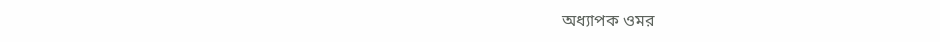অধ্যাপক ওমর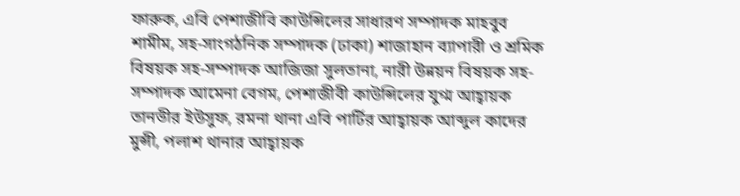ফারুক, এবি পেশাজীবি কাউন্সিলের সাধারণ সম্পাদক মাহবুব শামীম, সহ-সাংগঠনিক সম্পাদক (ঢাকা) শাজাহান ব্যাপারী ও শ্রমিক বিষয়ক সহ-সম্পাদক আজিজা সুলতানা, নারী উন্নয়ন বিষয়ক সহ-সম্পাদক আমেনা বেগম, পেশাজীবী কাউন্সিলের যুগ্ম আহ্বায়ক তানভীর ইউসুফ, রমনা থানা এবি পার্টির আহ্বায়ক আব্দুল কাদের মুন্সী, পলাশ থানার আহ্বায়ক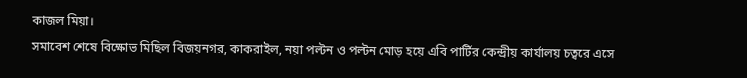কাজল মিয়া।
সমাবেশ শেষে বিক্ষোভ মিছিল বিজয়নগর, কাকরাইল, নয়া পল্টন ও পল্টন মোড় হয়ে এবি পার্টির কেন্দ্রীয় কার্যালয় চত্বরে এসে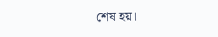শেষ হয়।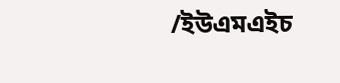/ইউএমএইচ